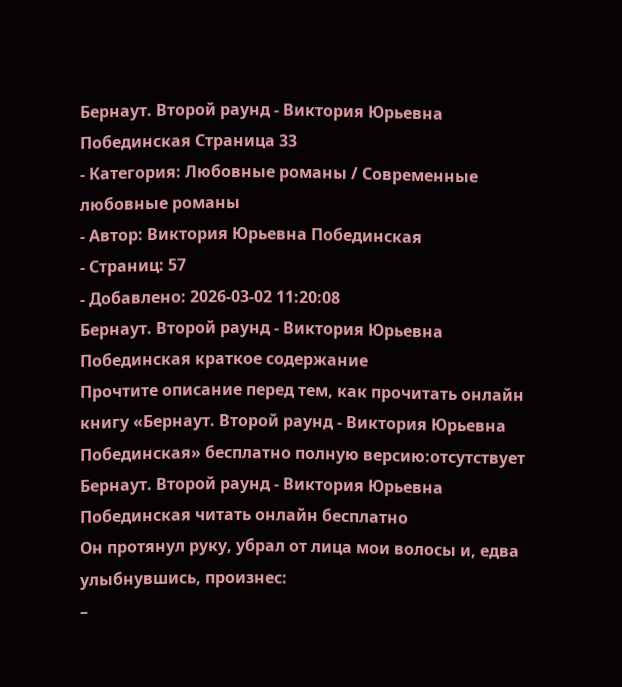Бернаут. Второй раунд - Виктория Юрьевна Побединская Страница 33
- Категория: Любовные романы / Современные любовные романы
- Автор: Виктория Юрьевна Побединская
- Страниц: 57
- Добавлено: 2026-03-02 11:20:08
Бернаут. Второй раунд - Виктория Юрьевна Побединская краткое содержание
Прочтите описание перед тем, как прочитать онлайн книгу «Бернаут. Второй раунд - Виктория Юрьевна Побединская» бесплатно полную версию:отсутствует
Бернаут. Второй раунд - Виктория Юрьевна Побединская читать онлайн бесплатно
Он протянул руку, убрал от лица мои волосы и, едва улыбнувшись, произнес:
–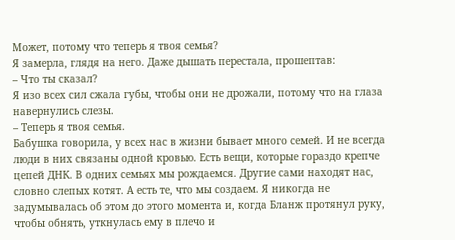Может, потому что теперь я твоя семья?
Я замерла, глядя на него. Даже дышать перестала, прошептав:
– Что ты сказал?
Я изо всех сил сжала губы, чтобы они не дрожали, потому что на глаза навернулись слезы.
– Теперь я твоя семья.
Бабушка говорила, у всех нас в жизни бывает много семей. И не всегда люди в них связаны одной кровью. Есть вещи, которые гораздо крепче цепей ДНК. В одних семьях мы рождаемся. Другие сами находят нас, словно слепых котят. А есть те, что мы создаем. Я никогда не задумывалась об этом до этого момента и, когда Бланж протянул руку, чтобы обнять, уткнулась ему в плечо и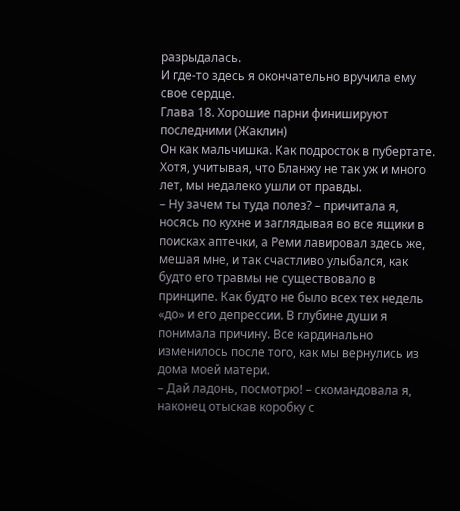разрыдалась.
И где-то здесь я окончательно вручила ему свое сердце.
Глава 18. Хорошие парни финишируют последними (Жаклин)
Он как мальчишка. Как подросток в пубертате. Хотя, учитывая, что Бланжу не так уж и много лет, мы недалеко ушли от правды.
– Ну зачем ты туда полез? – причитала я, носясь по кухне и заглядывая во все ящики в поисках аптечки, а Реми лавировал здесь же, мешая мне, и так счастливо улыбался, как будто его травмы не существовало в принципе. Как будто не было всех тех недель «до» и его депрессии. В глубине души я понимала причину. Все кардинально изменилось после того, как мы вернулись из дома моей матери.
– Дай ладонь, посмотрю! – скомандовала я, наконец отыскав коробку с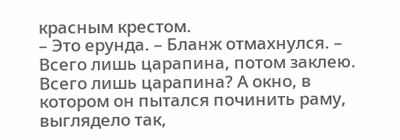красным крестом.
– Это ерунда. – Бланж отмахнулся. – Всего лишь царапина, потом заклею.
Всего лишь царапина? А окно, в котором он пытался починить раму, выглядело так,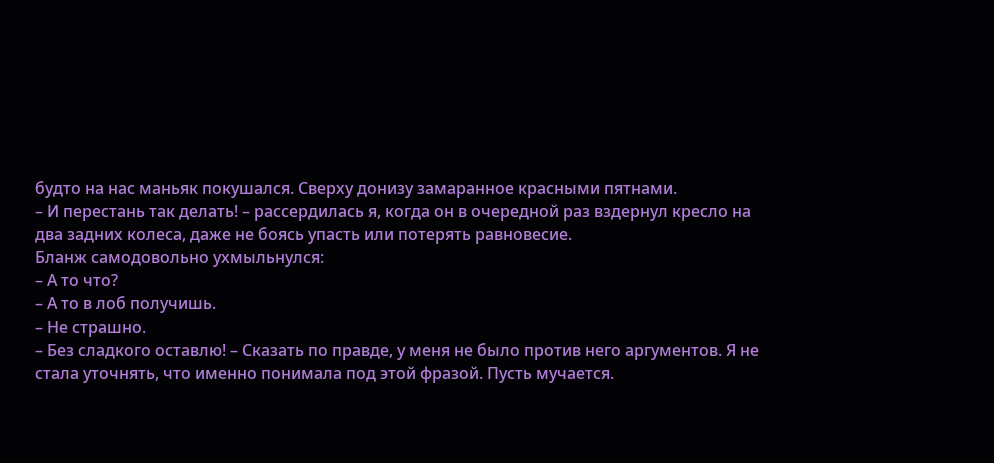будто на нас маньяк покушался. Сверху донизу замаранное красными пятнами.
– И перестань так делать! – рассердилась я, когда он в очередной раз вздернул кресло на два задних колеса, даже не боясь упасть или потерять равновесие.
Бланж самодовольно ухмыльнулся:
– А то что?
– А то в лоб получишь.
– Не страшно.
– Без сладкого оставлю! – Сказать по правде, у меня не было против него аргументов. Я не стала уточнять, что именно понимала под этой фразой. Пусть мучается.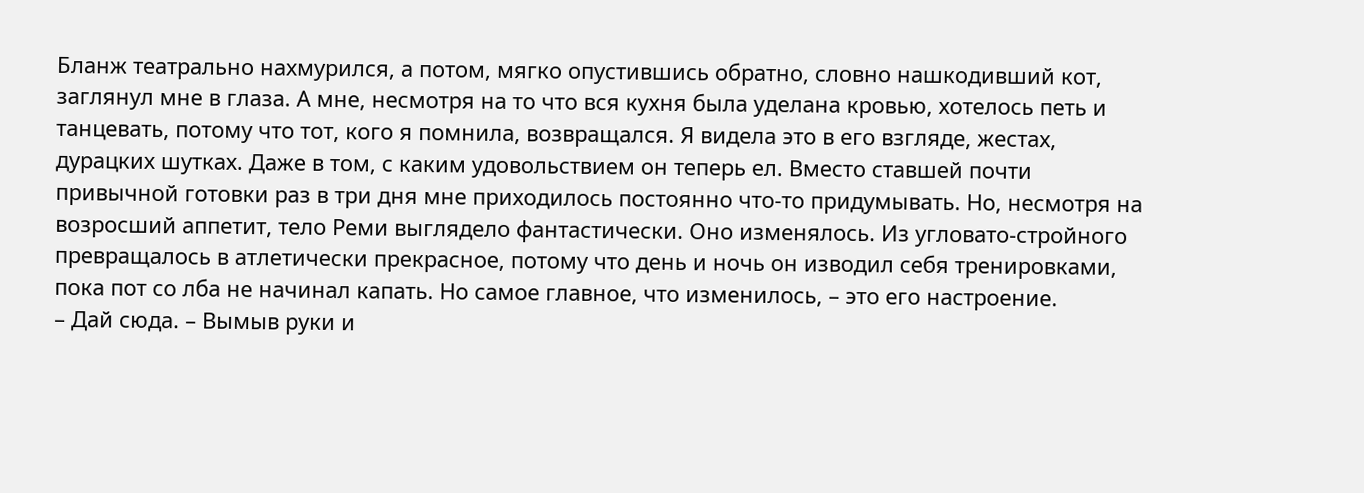Бланж театрально нахмурился, а потом, мягко опустившись обратно, словно нашкодивший кот, заглянул мне в глаза. А мне, несмотря на то что вся кухня была уделана кровью, хотелось петь и танцевать, потому что тот, кого я помнила, возвращался. Я видела это в его взгляде, жестах, дурацких шутках. Даже в том, с каким удовольствием он теперь ел. Вместо ставшей почти привычной готовки раз в три дня мне приходилось постоянно что-то придумывать. Но, несмотря на возросший аппетит, тело Реми выглядело фантастически. Оно изменялось. Из угловато-стройного превращалось в атлетически прекрасное, потому что день и ночь он изводил себя тренировками, пока пот со лба не начинал капать. Но самое главное, что изменилось, – это его настроение.
– Дай сюда. – Вымыв руки и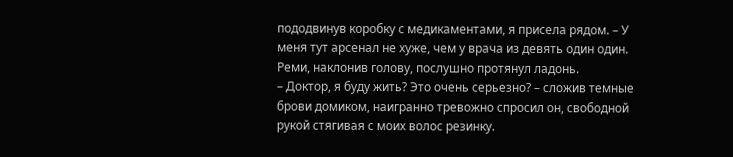пододвинув коробку с медикаментами, я присела рядом. – У меня тут арсенал не хуже, чем у врача из девять один один.
Реми, наклонив голову, послушно протянул ладонь.
– Доктор, я буду жить? Это очень серьезно? – сложив темные брови домиком, наигранно тревожно спросил он, свободной рукой стягивая с моих волос резинку.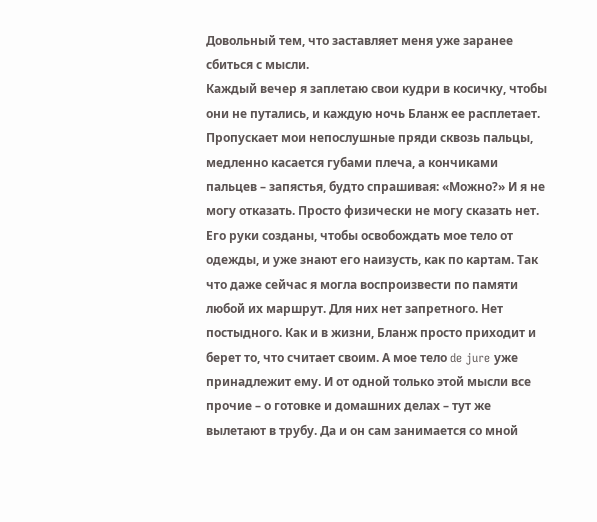Довольный тем, что заставляет меня уже заранее сбиться с мысли.
Каждый вечер я заплетаю свои кудри в косичку, чтобы они не путались, и каждую ночь Бланж ее расплетает. Пропускает мои непослушные пряди сквозь пальцы, медленно касается губами плеча, а кончиками пальцев – запястья, будто спрашивая: «Можно?» И я не могу отказать. Просто физически не могу сказать нет. Его руки созданы, чтобы освобождать мое тело от одежды, и уже знают его наизусть, как по картам. Так что даже сейчас я могла воспроизвести по памяти любой их маршрут. Для них нет запретного. Нет постыдного. Как и в жизни, Бланж просто приходит и берет то, что считает своим. А мое тело de jure уже принадлежит ему. И от одной только этой мысли все прочие – о готовке и домашних делах – тут же вылетают в трубу. Да и он сам занимается со мной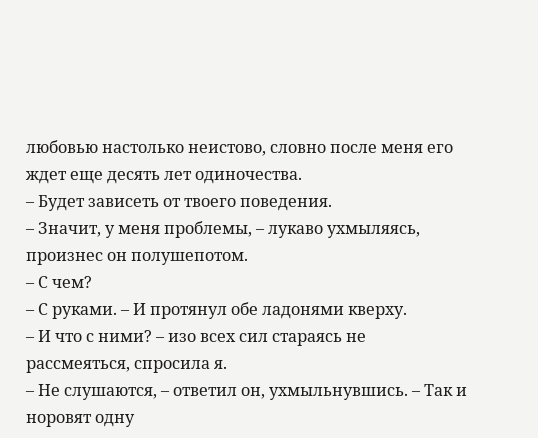любовью настолько неистово, словно после меня его ждет еще десять лет одиночества.
– Будет зависеть от твоего поведения.
– Значит, у меня проблемы, – лукаво ухмыляясь, произнес он полушепотом.
– С чем?
– С руками. – И протянул обе ладонями кверху.
– И что с ними? – изо всех сил стараясь не рассмеяться, спросила я.
– Не слушаются, – ответил он, ухмыльнувшись. – Так и норовят одну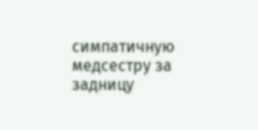симпатичную медсестру за задницу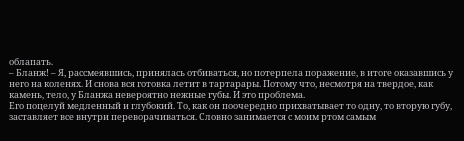облапать.
– Бланж! – Я, рассмеявшись, принялась отбиваться, но потерпела поражение, в итоге оказавшись у него на коленях. И снова вся готовка летит в тартарары. Потому что, несмотря на твердое, как камень, тело, у Бланжа невероятно нежные губы. И это проблема.
Его поцелуй медленный и глубокий. То, как он поочередно прихватывает то одну, то вторую губу, заставляет все внутри переворачиваться. Словно занимается с моим ртом самым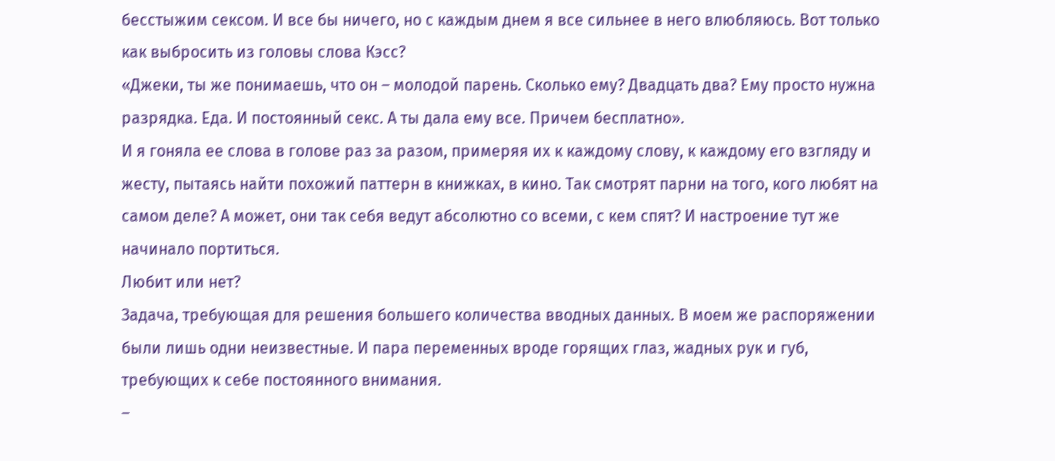бесстыжим сексом. И все бы ничего, но с каждым днем я все сильнее в него влюбляюсь. Вот только как выбросить из головы слова Кэсс?
«Джеки, ты же понимаешь, что он – молодой парень. Сколько ему? Двадцать два? Ему просто нужна разрядка. Еда. И постоянный секс. А ты дала ему все. Причем бесплатно».
И я гоняла ее слова в голове раз за разом, примеряя их к каждому слову, к каждому его взгляду и жесту, пытаясь найти похожий паттерн в книжках, в кино. Так смотрят парни на того, кого любят на самом деле? А может, они так себя ведут абсолютно со всеми, с кем спят? И настроение тут же начинало портиться.
Любит или нет?
Задача, требующая для решения большего количества вводных данных. В моем же распоряжении были лишь одни неизвестные. И пара переменных вроде горящих глаз, жадных рук и губ, требующих к себе постоянного внимания.
–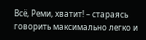Всё, Реми, хватит! – стараясь говорить максимально легко и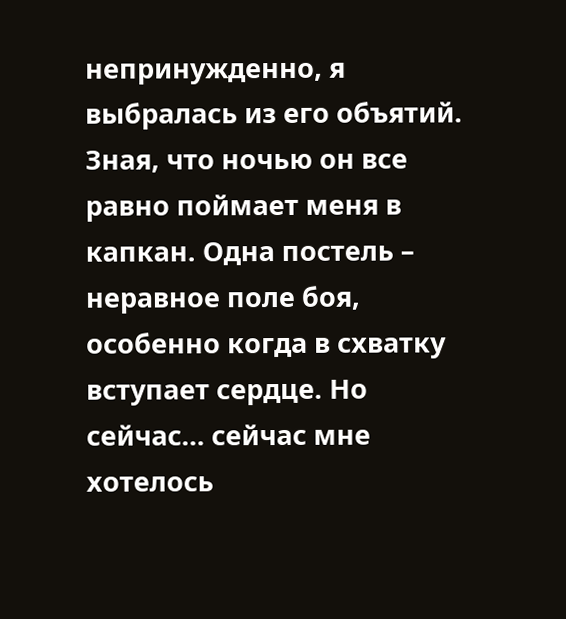непринужденно, я выбралась из его объятий. Зная, что ночью он все равно поймает меня в капкан. Одна постель – неравное поле боя, особенно когда в схватку вступает сердце. Но сейчас… сейчас мне хотелось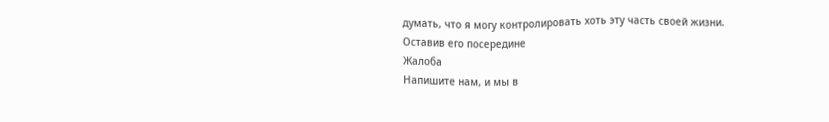думать, что я могу контролировать хоть эту часть своей жизни.
Оставив его посередине
Жалоба
Напишите нам, и мы в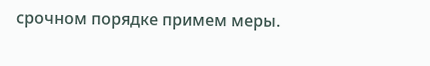срочном порядке примем меры.